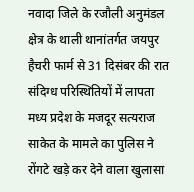नवादा जिले के रजौली अनुमंडल क्षेत्र के थाली थानांतर्गत जयपुर हैचरी फार्म से 31 दिसंबर की रात संदिग्ध परिस्थितियों में लापता मध्य प्रदेश के मजदूर सत्यराज साकेत के मामले का पुलिस ने रोंगटे खड़े कर देने वाला खुलासा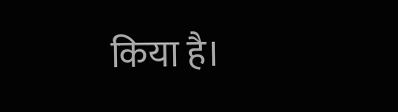किया है।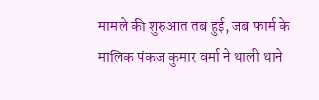मामले की शुरुआत तब हुई, जब फार्म के मालिक पंकज कुमार वर्मा ने थाली थाने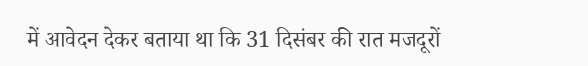में आवेदन देकर बताया था कि 31 दिसंबर की रात मजदूरों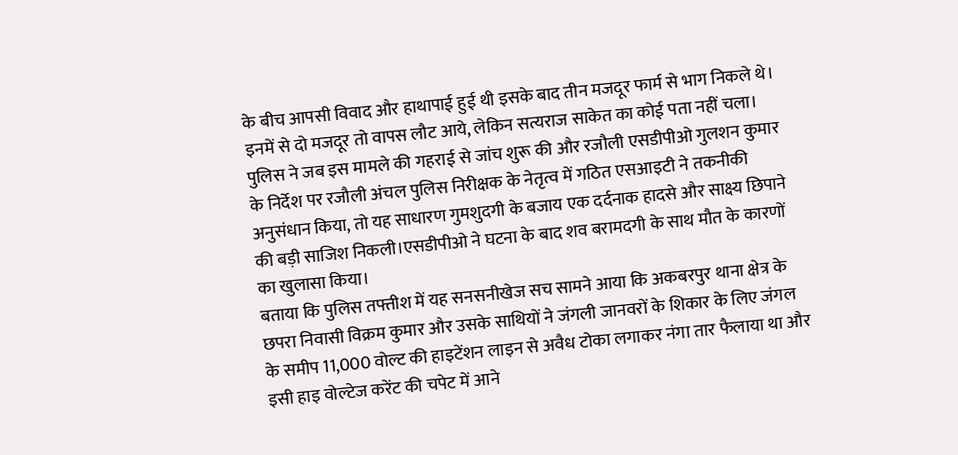के बीच आपसी विवाद और हाथापाई हुई थी इसके बाद तीन मजदूर फार्म से भाग निकले थे।
इनमें से दो मजदूर तो वापस लौट आये, लेकिन सत्यराज साकेत का कोई पता नहीं चला। पुलिस ने जब इस मामले की गहराई से जांच शुरू की और रजौली एसडीपीओ गुलशन कुमार के निर्देश पर रजौली अंचल पुलिस निरीक्षक के नेतृत्व में गठित एसआइटी ने तकनीकी अनुसंधान किया, तो यह साधारण गुमशुदगी के बजाय एक दर्दनाक हादसे और साक्ष्य छिपाने की बड़ी साजिश निकली।एसडीपीओ ने घटना के बाद शव बरामदगी के साथ मौत के कारणों का खुलासा किया।
बताया कि पुलिस तफ्तीश में यह सनसनीखेज सच सामने आया कि अकबरपुर थाना क्षेत्र के छपरा निवासी विक्रम कुमार और उसके साथियों ने जंगली जानवरों के शिकार के लिए जंगल के समीप 11,000 वोल्ट की हाइटेंशन लाइन से अवैध टोका लगाकर नंगा तार फैलाया था और इसी हाइ वोल्टेज करेंट की चपेट में आने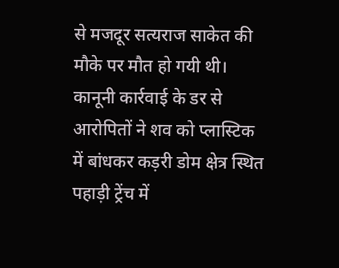से मजदूर सत्यराज साकेत की मौके पर मौत हो गयी थी। कानूनी कार्रवाई के डर से आरोपितों ने शव को प्लास्टिक में बांधकर कड़री डोम क्षेत्र स्थित पहाड़ी ट्रेंच में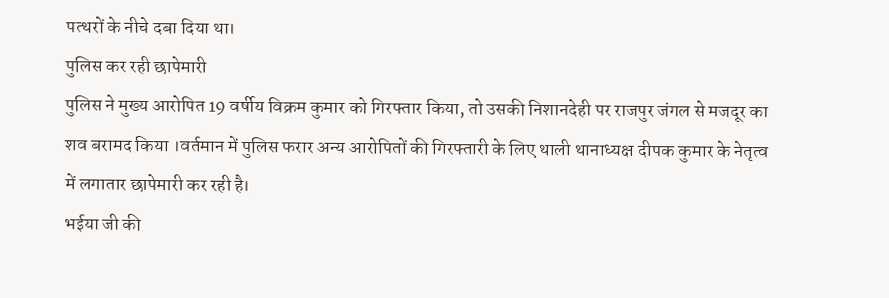पत्थरों के नीचे दबा दिया था।
पुलिस कर रही छापेमारी
पुलिस ने मुख्य आरोपित 19 वर्षीय विक्रम कुमार को गिरफ्तार किया, तो उसकी निशानदेही पर राजपुर जंगल से मजदूर का शव बरामद किया ।वर्तमान में पुलिस फरार अन्य आरोपितों की गिरफ्तारी के लिए थाली थानाध्यक्ष दीपक कुमार के नेतृत्व में लगातार छापेमारी कर रही है।
भईया जी की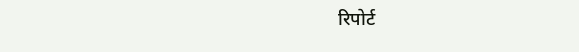रिपोर्ट